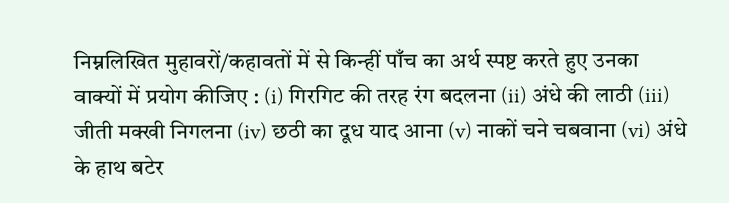निम्नलिखित मुहावरों/कहावतों में से किन्हीं पाँच का अर्थ स्पष्ट करते हुए उनका वाक्यों में प्रयोग कीजिए : (i) गिरगिट की तरह रंग बदलना (ii) अंधे की लाठी (iii) जीती मक्खी निगलना (iv) छठी का दूध याद आना (v) नाकों चने चबवाना (vi) अंधे के हाथ बटेर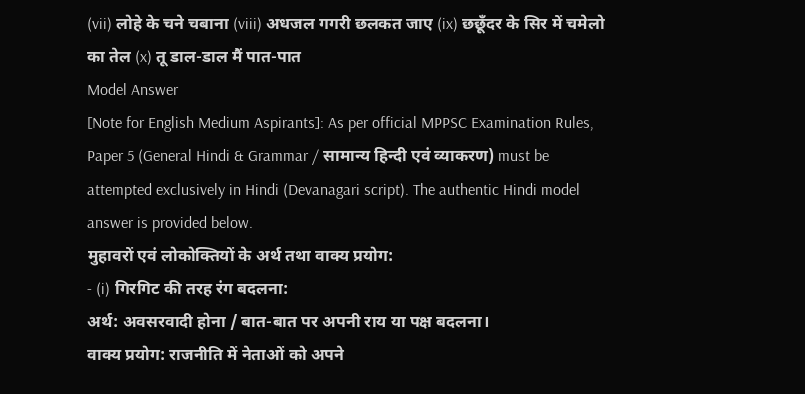(vii) लोहे के चने चबाना (viii) अधजल गगरी छलकत जाए (ix) छछूँदर के सिर में चमेलो का तेल (x) तू डाल-डाल मैं पात-पात
Model Answer
[Note for English Medium Aspirants]: As per official MPPSC Examination Rules, Paper 5 (General Hindi & Grammar / सामान्य हिन्दी एवं व्याकरण) must be attempted exclusively in Hindi (Devanagari script). The authentic Hindi model answer is provided below.
मुहावरों एवं लोकोक्तियों के अर्थ तथा वाक्य प्रयोग:
- (i) गिरगिट की तरह रंग बदलना:
अर्थ: अवसरवादी होना / बात-बात पर अपनी राय या पक्ष बदलना।
वाक्य प्रयोग: राजनीति में नेताओं को अपने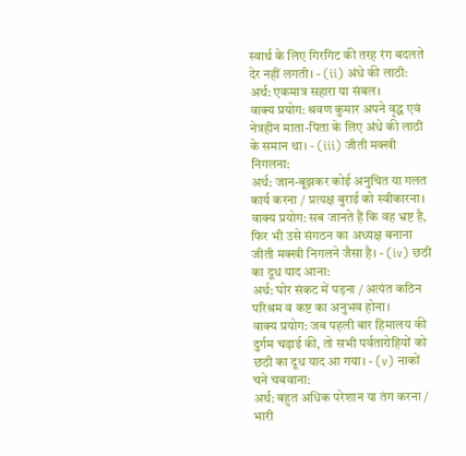स्वार्थ के लिए गिरगिट की तरह रंग बदलते देर नहीं लगती। - (ii) अंधे की लाठी:
अर्थ: एकमात्र सहारा या संबल।
वाक्य प्रयोग: श्रवण कुमार अपने वृद्ध एवं नेत्रहीन माता-पिता के लिए अंधे की लाठी के समान था। - (iii) जीती मक्खी निगलना:
अर्थ: जान-बूझकर कोई अनुचित या गलत कार्य करना / प्रत्यक्ष बुराई को स्वीकारना।
वाक्य प्रयोग: सब जानते हैं कि वह भ्रष्ट है, फिर भी उसे संगठन का अध्यक्ष बनाना जीती मक्खी निगलने जैसा है। - (iv) छठी का दूध याद आना:
अर्थ: घोर संकट में पड़ना / अत्यंत कठिन परिश्रम व कष्ट का अनुभव होना।
वाक्य प्रयोग: जब पहली बार हिमालय की दुर्गम चढ़ाई की, तो सभी पर्वतारोहियों को छठी का दूध याद आ गया। - (v) नाकों चने चबवाना:
अर्थ: बहुत अधिक परेशान या तंग करना / भारी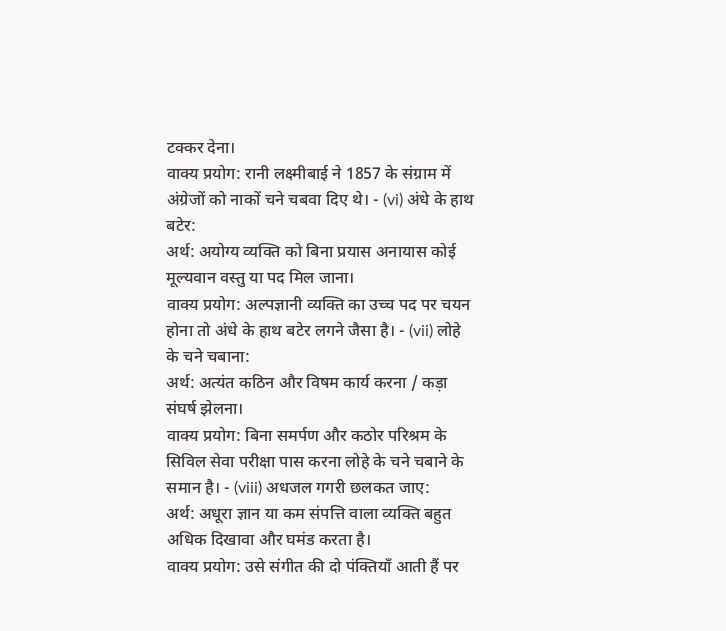टक्कर देना।
वाक्य प्रयोग: रानी लक्ष्मीबाई ने 1857 के संग्राम में अंग्रेजों को नाकों चने चबवा दिए थे। - (vi) अंधे के हाथ बटेर:
अर्थ: अयोग्य व्यक्ति को बिना प्रयास अनायास कोई मूल्यवान वस्तु या पद मिल जाना।
वाक्य प्रयोग: अल्पज्ञानी व्यक्ति का उच्च पद पर चयन होना तो अंधे के हाथ बटेर लगने जैसा है। - (vii) लोहे के चने चबाना:
अर्थ: अत्यंत कठिन और विषम कार्य करना / कड़ा संघर्ष झेलना।
वाक्य प्रयोग: बिना समर्पण और कठोर परिश्रम के सिविल सेवा परीक्षा पास करना लोहे के चने चबाने के समान है। - (viii) अधजल गगरी छलकत जाए:
अर्थ: अधूरा ज्ञान या कम संपत्ति वाला व्यक्ति बहुत अधिक दिखावा और घमंड करता है।
वाक्य प्रयोग: उसे संगीत की दो पंक्तियाँ आती हैं पर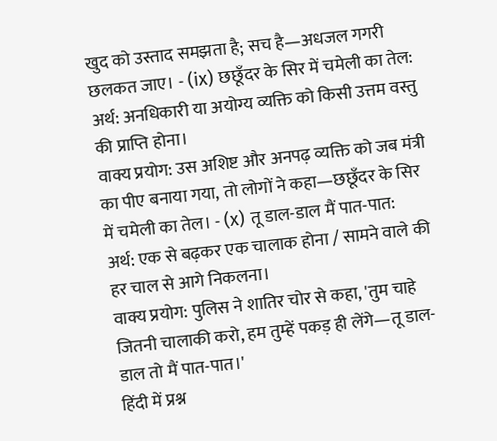खुद को उस्ताद समझता है; सच है—अधजल गगरी छलकत जाए। - (ix) छछूँदर के सिर में चमेली का तेल:
अर्थ: अनधिकारी या अयोग्य व्यक्ति को किसी उत्तम वस्तु की प्राप्ति होना।
वाक्य प्रयोग: उस अशिष्ट और अनपढ़ व्यक्ति को जब मंत्री का पीए बनाया गया, तो लोगों ने कहा—छछूँदर के सिर में चमेली का तेल। - (x) तू डाल-डाल मैं पात-पात:
अर्थ: एक से बढ़कर एक चालाक होना / सामने वाले की हर चाल से आगे निकलना।
वाक्य प्रयोग: पुलिस ने शातिर चोर से कहा, 'तुम चाहे जितनी चालाकी करो, हम तुम्हें पकड़ ही लेंगे—तू डाल-डाल तो मैं पात-पात।'
हिंदी में प्रश्न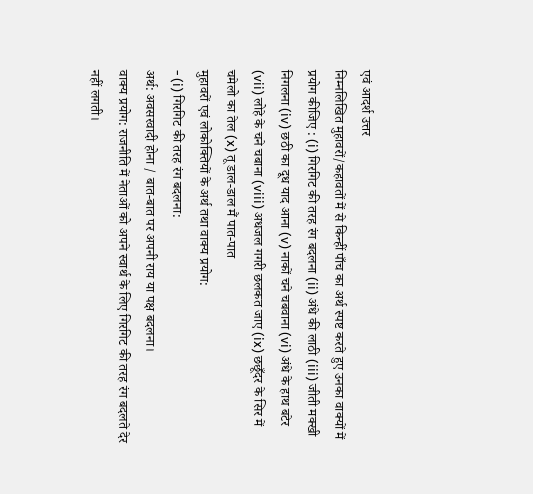एवं आदर्श उत्तर
निम्नलिखित मुहावरों/कहावतों में से किन्हीं पाँच का अर्थ स्पष्ट करते हुए उनका वाक्यों में प्रयोग कीजिए : (i) गिरगिट की तरह रंग बदलना (ii) अंधे की लाठी (iii) जीती मक्खी निगलना (iv) छठी का दूध याद आना (v) नाकों चने चबवाना (vi) अंधे के हाथ बटेर (vii) लोहे के चने चबाना (viii) अधजल गगरी छलकत जाए (ix) छछूँदर के सिर में चमेलो का तेल (x) तू डाल-डाल मैं पात-पात
मुहावरों एवं लोकोक्तियों के अर्थ तथा वाक्य प्रयोग:
- (i) गिरगिट की तरह रंग बदलना:
अर्थ: अवसरवादी होना / बात-बात पर अपनी राय या पक्ष बदलना।
वाक्य प्रयोग: राजनीति में नेताओं को अपने स्वार्थ के लिए गिरगिट की तरह रंग बदलते देर नहीं लगती।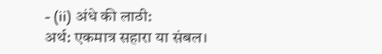- (ii) अंधे की लाठी:
अर्थ: एकमात्र सहारा या संबल।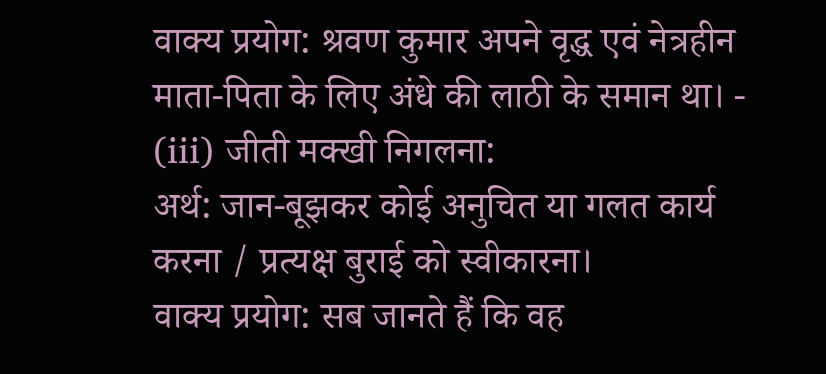वाक्य प्रयोग: श्रवण कुमार अपने वृद्ध एवं नेत्रहीन माता-पिता के लिए अंधे की लाठी के समान था। - (iii) जीती मक्खी निगलना:
अर्थ: जान-बूझकर कोई अनुचित या गलत कार्य करना / प्रत्यक्ष बुराई को स्वीकारना।
वाक्य प्रयोग: सब जानते हैं कि वह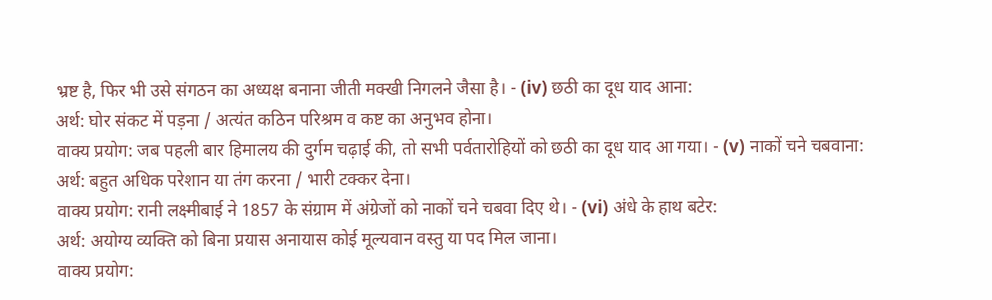भ्रष्ट है, फिर भी उसे संगठन का अध्यक्ष बनाना जीती मक्खी निगलने जैसा है। - (iv) छठी का दूध याद आना:
अर्थ: घोर संकट में पड़ना / अत्यंत कठिन परिश्रम व कष्ट का अनुभव होना।
वाक्य प्रयोग: जब पहली बार हिमालय की दुर्गम चढ़ाई की, तो सभी पर्वतारोहियों को छठी का दूध याद आ गया। - (v) नाकों चने चबवाना:
अर्थ: बहुत अधिक परेशान या तंग करना / भारी टक्कर देना।
वाक्य प्रयोग: रानी लक्ष्मीबाई ने 1857 के संग्राम में अंग्रेजों को नाकों चने चबवा दिए थे। - (vi) अंधे के हाथ बटेर:
अर्थ: अयोग्य व्यक्ति को बिना प्रयास अनायास कोई मूल्यवान वस्तु या पद मिल जाना।
वाक्य प्रयोग: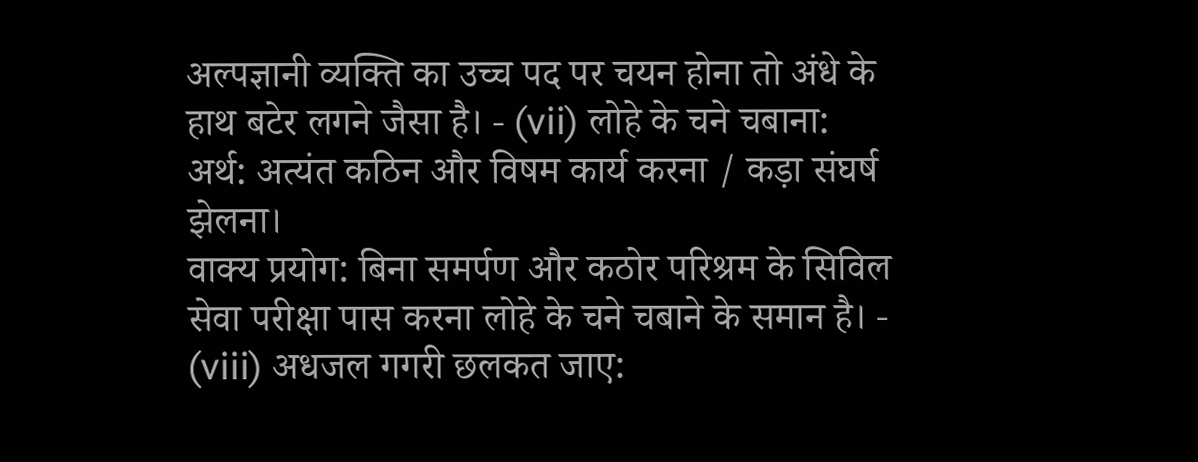अल्पज्ञानी व्यक्ति का उच्च पद पर चयन होना तो अंधे के हाथ बटेर लगने जैसा है। - (vii) लोहे के चने चबाना:
अर्थ: अत्यंत कठिन और विषम कार्य करना / कड़ा संघर्ष झेलना।
वाक्य प्रयोग: बिना समर्पण और कठोर परिश्रम के सिविल सेवा परीक्षा पास करना लोहे के चने चबाने के समान है। - (viii) अधजल गगरी छलकत जाए: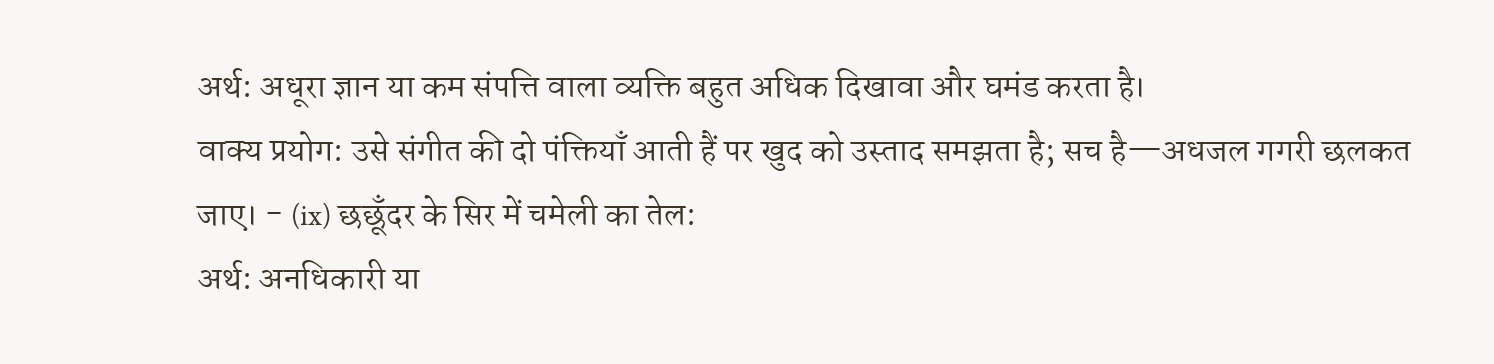अर्थ: अधूरा ज्ञान या कम संपत्ति वाला व्यक्ति बहुत अधिक दिखावा और घमंड करता है।
वाक्य प्रयोग: उसे संगीत की दो पंक्तियाँ आती हैं पर खुद को उस्ताद समझता है; सच है—अधजल गगरी छलकत जाए। - (ix) छछूँदर के सिर में चमेली का तेल:
अर्थ: अनधिकारी या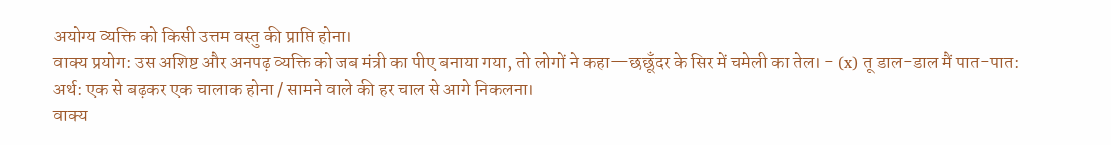अयोग्य व्यक्ति को किसी उत्तम वस्तु की प्राप्ति होना।
वाक्य प्रयोग: उस अशिष्ट और अनपढ़ व्यक्ति को जब मंत्री का पीए बनाया गया, तो लोगों ने कहा—छछूँदर के सिर में चमेली का तेल। - (x) तू डाल-डाल मैं पात-पात:
अर्थ: एक से बढ़कर एक चालाक होना / सामने वाले की हर चाल से आगे निकलना।
वाक्य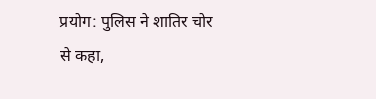प्रयोग: पुलिस ने शातिर चोर से कहा,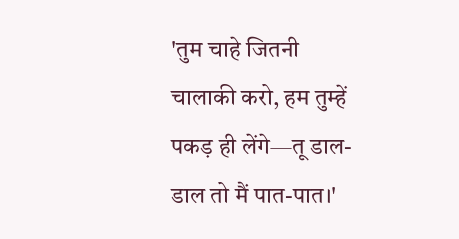'तुम चाहे जितनी चालाकी करो, हम तुम्हें पकड़ ही लेंगे—तू डाल-डाल तो मैं पात-पात।'